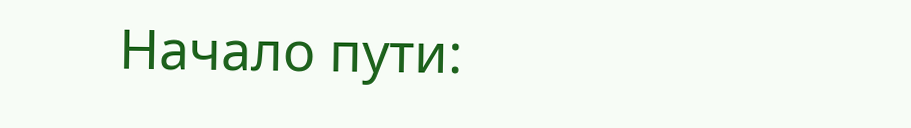Начало пути: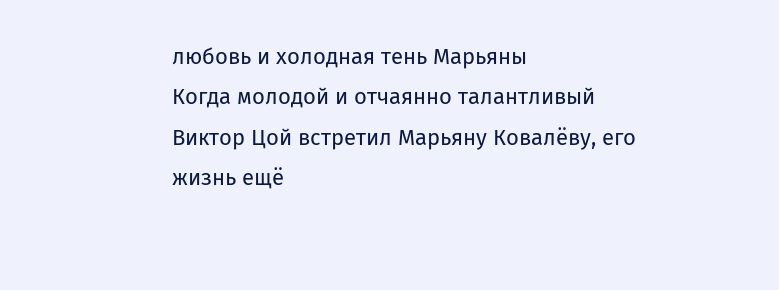любовь и холодная тень Марьяны
Когда молодой и отчаянно талантливый Виктор Цой встретил Марьяну Ковалёву, его жизнь ещё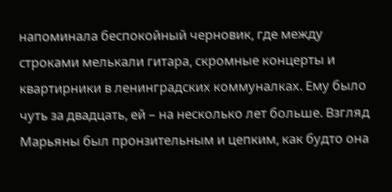напоминала беспокойный черновик, где между строками мелькали гитара, скромные концерты и квартирники в ленинградских коммуналках. Ему было чуть за двадцать, ей – на несколько лет больше. Взгляд Марьяны был пронзительным и цепким, как будто она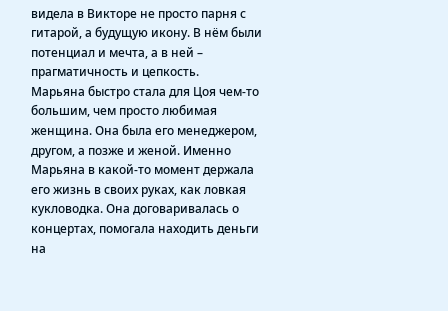видела в Викторе не просто парня с гитарой, а будущую икону. В нём были потенциал и мечта, а в ней – прагматичность и цепкость.
Марьяна быстро стала для Цоя чем-то большим, чем просто любимая женщина. Она была его менеджером, другом, а позже и женой. Именно Марьяна в какой-то момент держала его жизнь в своих руках, как ловкая кукловодка. Она договаривалась о концертах, помогала находить деньги на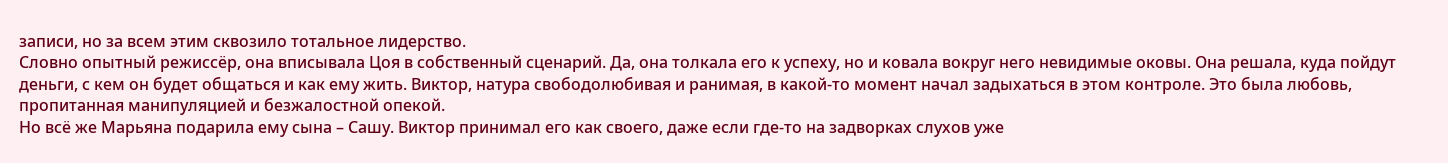записи, но за всем этим сквозило тотальное лидерство.
Словно опытный режиссёр, она вписывала Цоя в собственный сценарий. Да, она толкала его к успеху, но и ковала вокруг него невидимые оковы. Она решала, куда пойдут деньги, с кем он будет общаться и как ему жить. Виктор, натура свободолюбивая и ранимая, в какой-то момент начал задыхаться в этом контроле. Это была любовь, пропитанная манипуляцией и безжалостной опекой.
Но всё же Марьяна подарила ему сына – Сашу. Виктор принимал его как своего, даже если где-то на задворках слухов уже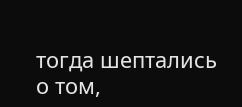тогда шептались о том,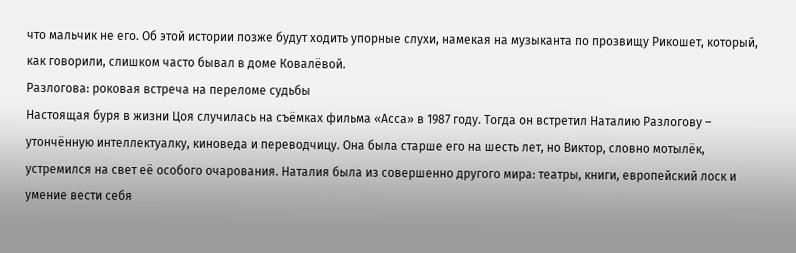что мальчик не его. Об этой истории позже будут ходить упорные слухи, намекая на музыканта по прозвищу Рикошет, который, как говорили, слишком часто бывал в доме Ковалёвой.
Разлогова: роковая встреча на переломе судьбы
Настоящая буря в жизни Цоя случилась на съёмках фильма «Асса» в 1987 году. Тогда он встретил Наталию Разлогову – утончённую интеллектуалку, киноведа и переводчицу. Она была старше его на шесть лет, но Виктор, словно мотылёк, устремился на свет её особого очарования. Наталия была из совершенно другого мира: театры, книги, европейский лоск и умение вести себя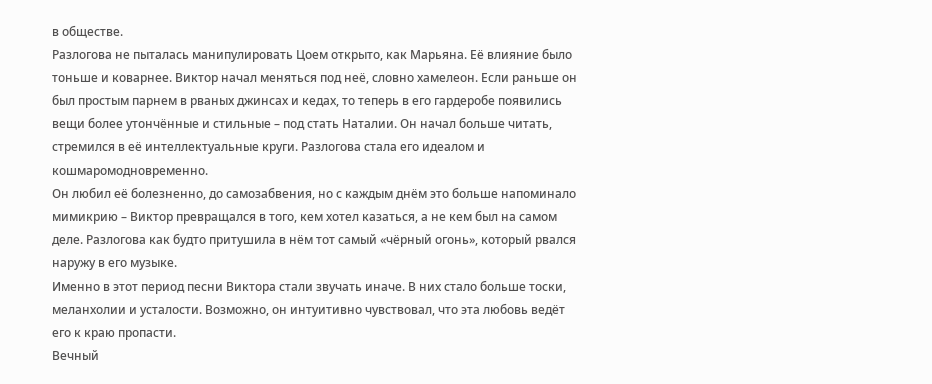в обществе.
Разлогова не пыталась манипулировать Цоем открыто, как Марьяна. Её влияние было тоньше и коварнее. Виктор начал меняться под неё, словно хамелеон. Если раньше он был простым парнем в рваных джинсах и кедах, то теперь в его гардеробе появились вещи более утончённые и стильные – под стать Наталии. Он начал больше читать, стремился в её интеллектуальные круги. Разлогова стала его идеалом и кошмаромодновременно.
Он любил её болезненно, до самозабвения, но с каждым днём это больше напоминало мимикрию – Виктор превращался в того, кем хотел казаться, а не кем был на самом деле. Разлогова как будто притушила в нём тот самый «чёрный огонь», который рвался наружу в его музыке.
Именно в этот период песни Виктора стали звучать иначе. В них стало больше тоски, меланхолии и усталости. Возможно, он интуитивно чувствовал, что эта любовь ведёт его к краю пропасти.
Вечный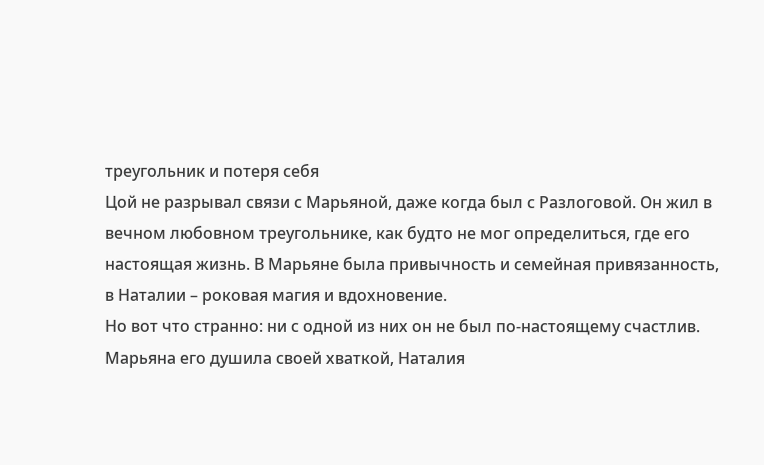треугольник и потеря себя
Цой не разрывал связи с Марьяной, даже когда был с Разлоговой. Он жил в вечном любовном треугольнике, как будто не мог определиться, где его настоящая жизнь. В Марьяне была привычность и семейная привязанность, в Наталии – роковая магия и вдохновение.
Но вот что странно: ни с одной из них он не был по-настоящему счастлив. Марьяна его душила своей хваткой, Наталия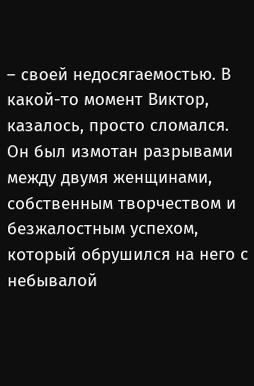– своей недосягаемостью. В какой-то момент Виктор, казалось, просто сломался. Он был измотан разрывами между двумя женщинами, собственным творчеством и безжалостным успехом, который обрушился на него с небывалой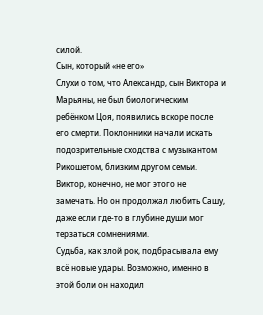силой.
Сын, который «не его»
Слухи о том, что Александр, сын Виктора и Марьяны, не был биологическим ребёнком Цоя, появились вскоре после его смерти. Поклонники начали искать подозрительные сходства с музыкантом Рикошетом, близким другом семьи. Виктор, конечно, не мог этого не замечать. Но он продолжал любить Сашу, даже если где-то в глубине души мог терзаться сомнениями.
Судьба, как злой рок, подбрасывала ему всё новые удары. Возможно, именно в этой боли он находил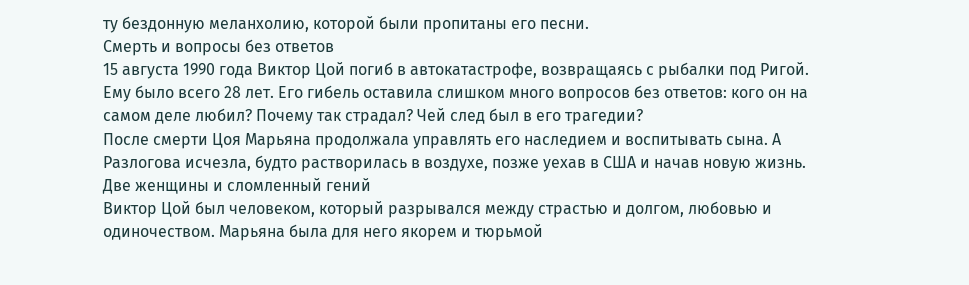ту бездонную меланхолию, которой были пропитаны его песни.
Смерть и вопросы без ответов
15 августа 1990 года Виктор Цой погиб в автокатастрофе, возвращаясь с рыбалки под Ригой. Ему было всего 28 лет. Его гибель оставила слишком много вопросов без ответов: кого он на самом деле любил? Почему так страдал? Чей след был в его трагедии?
После смерти Цоя Марьяна продолжала управлять его наследием и воспитывать сына. А Разлогова исчезла, будто растворилась в воздухе, позже уехав в США и начав новую жизнь.
Две женщины и сломленный гений
Виктор Цой был человеком, который разрывался между страстью и долгом, любовью и одиночеством. Марьяна была для него якорем и тюрьмой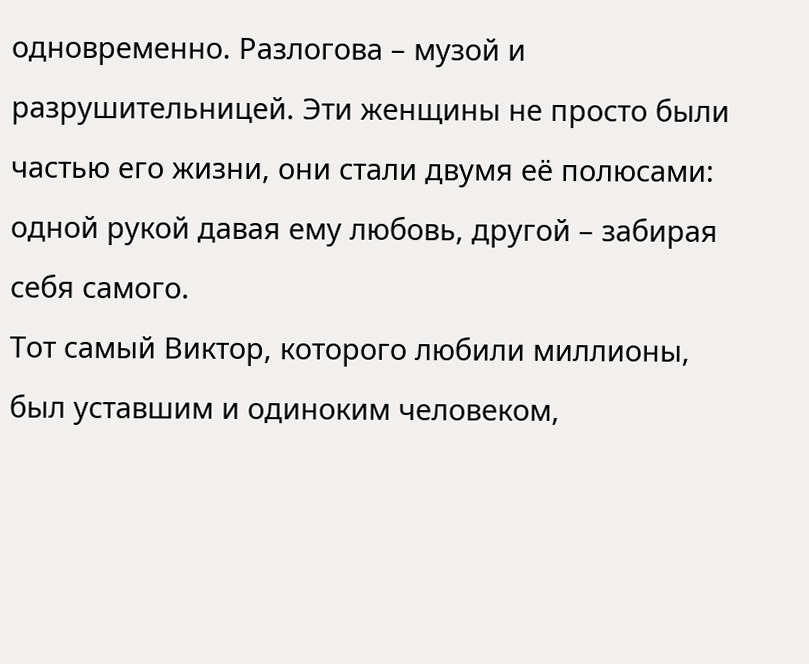одновременно. Разлогова – музой и разрушительницей. Эти женщины не просто были частью его жизни, они стали двумя её полюсами: одной рукой давая ему любовь, другой – забирая себя самого.
Тот самый Виктор, которого любили миллионы, был уставшим и одиноким человеком,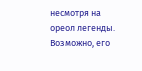несмотря на ореол легенды. Возможно, его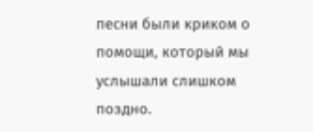песни были криком о помощи, который мы услышали слишком поздно.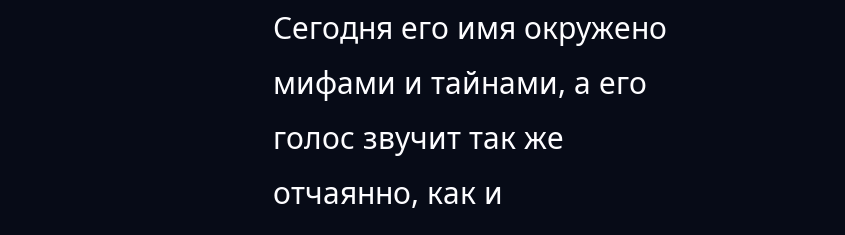Сегодня его имя окружено мифами и тайнами, а его голос звучит так же отчаянно, как и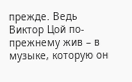прежде. Ведь Виктор Цой по-прежнему жив – в музыке, которую он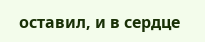оставил, и в сердце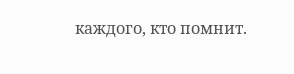каждого, кто помнит.